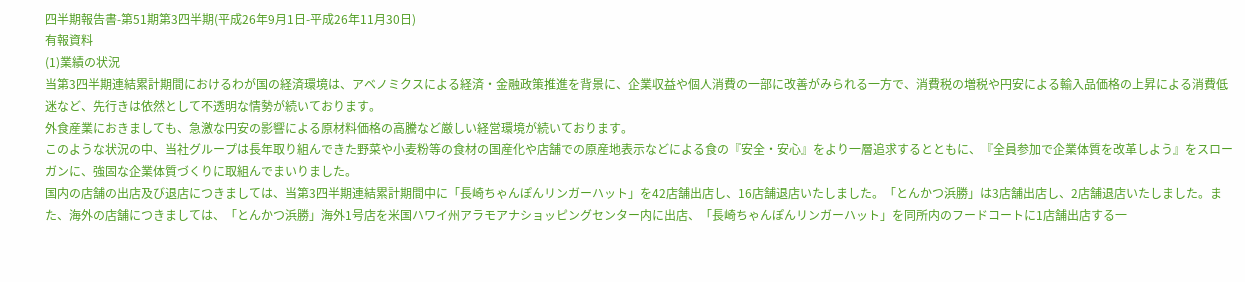四半期報告書-第51期第3四半期(平成26年9月1日-平成26年11月30日)
有報資料
(1)業績の状況
当第3四半期連結累計期間におけるわが国の経済環境は、アベノミクスによる経済・金融政策推進を背景に、企業収益や個人消費の一部に改善がみられる一方で、消費税の増税や円安による輸入品価格の上昇による消費低迷など、先行きは依然として不透明な情勢が続いております。
外食産業におきましても、急激な円安の影響による原材料価格の高騰など厳しい経営環境が続いております。
このような状況の中、当社グループは長年取り組んできた野菜や小麦粉等の食材の国産化や店舗での原産地表示などによる食の『安全・安心』をより一層追求するとともに、『全員参加で企業体質を改革しよう』をスローガンに、強固な企業体質づくりに取組んでまいりました。
国内の店舗の出店及び退店につきましては、当第3四半期連結累計期間中に「長崎ちゃんぽんリンガーハット」を42店舗出店し、16店舗退店いたしました。「とんかつ浜勝」は3店舗出店し、2店舗退店いたしました。また、海外の店舗につきましては、「とんかつ浜勝」海外1号店を米国ハワイ州アラモアナショッピングセンター内に出店、「長崎ちゃんぽんリンガーハット」を同所内のフードコートに1店舗出店する一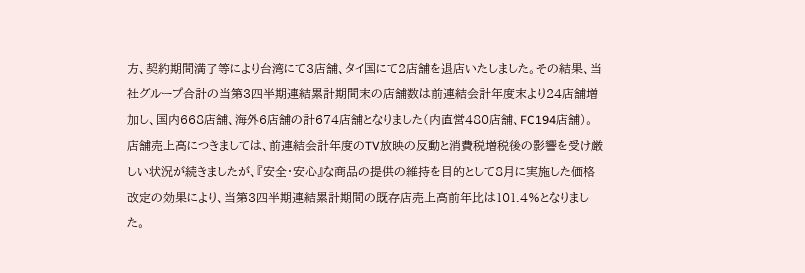方、契約期間満了等により台湾にて3店舗、タイ国にて2店舗を退店いたしました。その結果、当社グループ合計の当第3四半期連結累計期間末の店舗数は前連結会計年度末より24店舗増加し、国内668店舗、海外6店舗の計674店舗となりました(内直営480店舗、FC194店舗)。
店舗売上高につきましては、前連結会計年度のTV放映の反動と消費税増税後の影響を受け厳しい状況が続きましたが、『安全・安心』な商品の提供の維持を目的として8月に実施した価格改定の効果により、当第3四半期連結累計期間の既存店売上高前年比は101.4%となりました。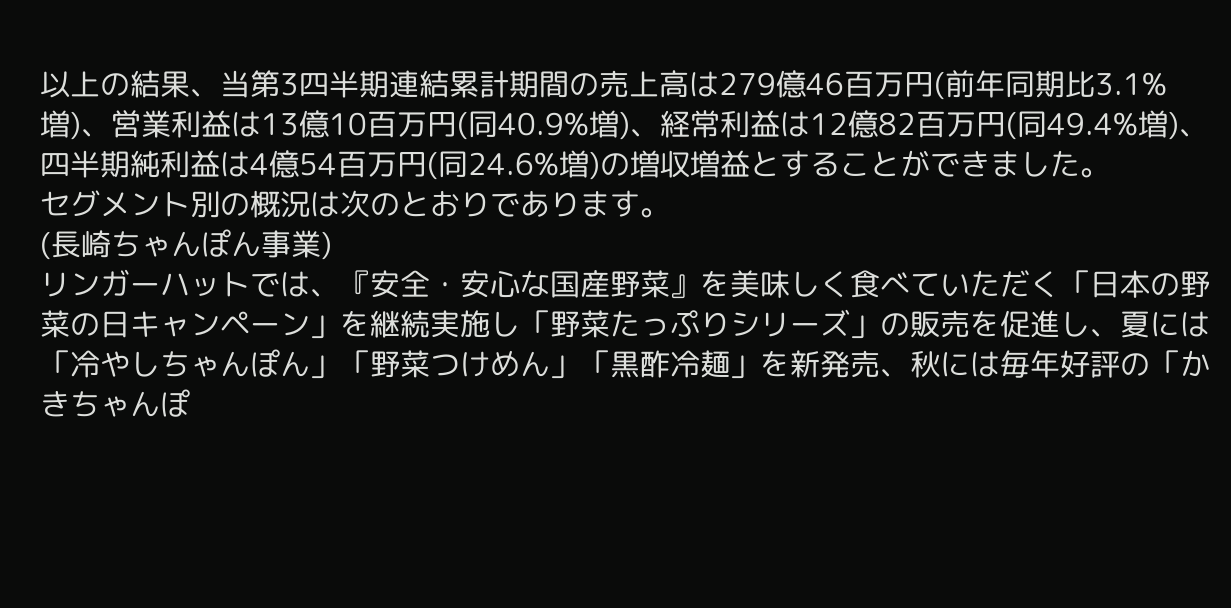以上の結果、当第3四半期連結累計期間の売上高は279億46百万円(前年同期比3.1%増)、営業利益は13億10百万円(同40.9%増)、経常利益は12億82百万円(同49.4%増)、四半期純利益は4億54百万円(同24.6%増)の増収増益とすることができました。
セグメント別の概況は次のとおりであります。
(長崎ちゃんぽん事業)
リンガーハットでは、『安全・安心な国産野菜』を美味しく食べていただく「日本の野菜の日キャンペーン」を継続実施し「野菜たっぷりシリーズ」の販売を促進し、夏には「冷やしちゃんぽん」「野菜つけめん」「黒酢冷麺」を新発売、秋には毎年好評の「かきちゃんぽ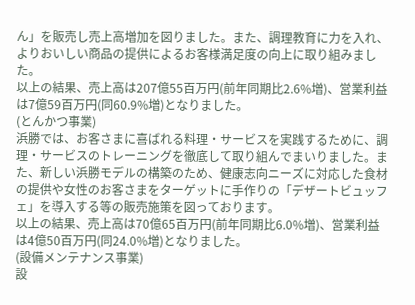ん」を販売し売上高増加を図りました。また、調理教育に力を入れ、よりおいしい商品の提供によるお客様満足度の向上に取り組みました。
以上の結果、売上高は207億55百万円(前年同期比2.6%増)、営業利益は7億59百万円(同60.9%増)となりました。
(とんかつ事業)
浜勝では、お客さまに喜ばれる料理・サービスを実践するために、調理・サービスのトレーニングを徹底して取り組んでまいりました。また、新しい浜勝モデルの構築のため、健康志向ニーズに対応した食材の提供や女性のお客さまをターゲットに手作りの「デザートビュッフェ」を導入する等の販売施策を図っております。
以上の結果、売上高は70億65百万円(前年同期比6.0%増)、営業利益は4億50百万円(同24.0%増)となりました。
(設備メンテナンス事業)
設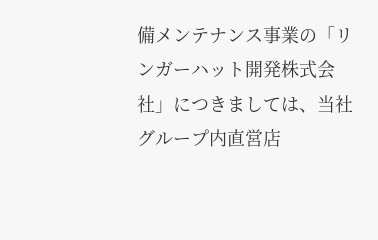備メンテナンス事業の「リンガーハット開発株式会社」につきましては、当社グループ内直営店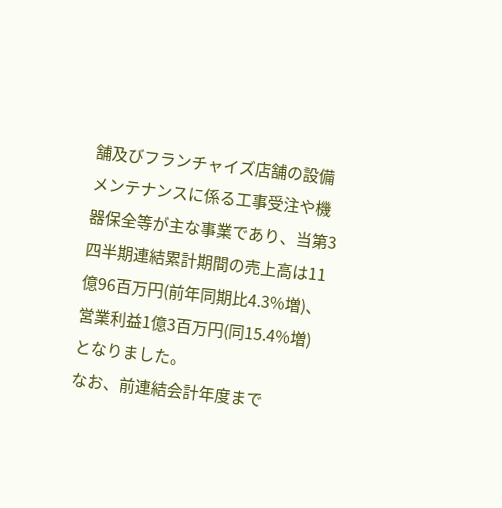舗及びフランチャイズ店舗の設備メンテナンスに係る工事受注や機器保全等が主な事業であり、当第3四半期連結累計期間の売上高は11億96百万円(前年同期比4.3%増)、営業利益1億3百万円(同15.4%増)となりました。
なお、前連結会計年度まで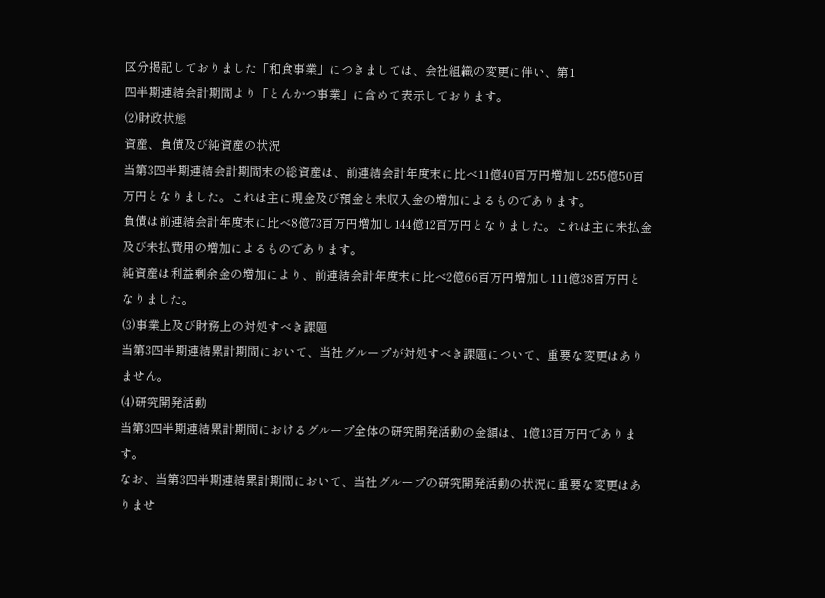区分掲記しておりました「和食事業」につきましては、会社組織の変更に伴い、第1
四半期連結会計期間より「とんかつ事業」に含めて表示しております。
(2)財政状態
資産、負債及び純資産の状況
当第3四半期連結会計期間末の総資産は、前連結会計年度末に比べ11億40百万円増加し255億50百万円となりました。これは主に現金及び預金と未収入金の増加によるものであります。
負債は前連結会計年度末に比べ8億73百万円増加し144億12百万円となりました。これは主に未払金及び未払費用の増加によるものであります。
純資産は利益剰余金の増加により、前連結会計年度末に比べ2億66百万円増加し111億38百万円となりました。
(3)事業上及び財務上の対処すべき課題
当第3四半期連結累計期間において、当社グループが対処すべき課題について、重要な変更はありません。
(4)研究開発活動
当第3四半期連結累計期間におけるグループ全体の研究開発活動の金額は、1億13百万円であります。
なお、当第3四半期連結累計期間において、当社グループの研究開発活動の状況に重要な変更はありませ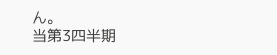ん。
当第3四半期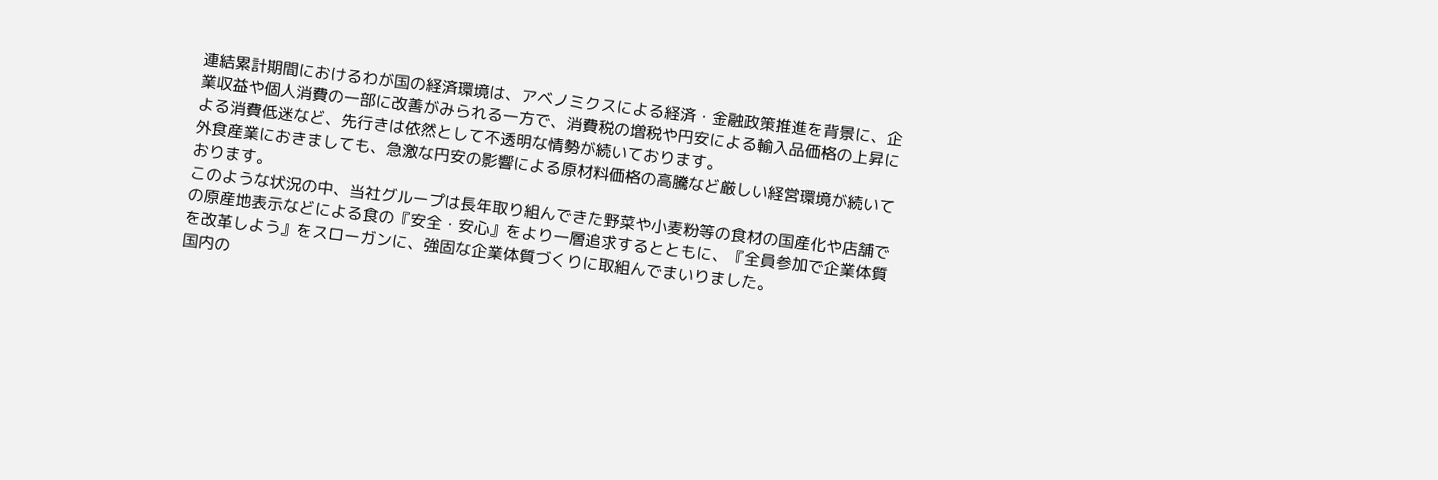連結累計期間におけるわが国の経済環境は、アベノミクスによる経済・金融政策推進を背景に、企業収益や個人消費の一部に改善がみられる一方で、消費税の増税や円安による輸入品価格の上昇による消費低迷など、先行きは依然として不透明な情勢が続いております。
外食産業におきましても、急激な円安の影響による原材料価格の高騰など厳しい経営環境が続いております。
このような状況の中、当社グループは長年取り組んできた野菜や小麦粉等の食材の国産化や店舗での原産地表示などによる食の『安全・安心』をより一層追求するとともに、『全員参加で企業体質を改革しよう』をスローガンに、強固な企業体質づくりに取組んでまいりました。
国内の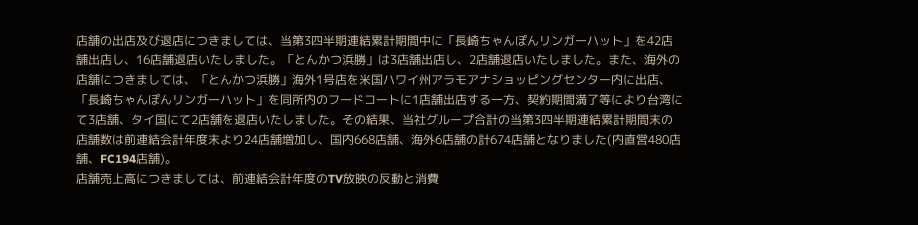店舗の出店及び退店につきましては、当第3四半期連結累計期間中に「長崎ちゃんぽんリンガーハット」を42店舗出店し、16店舗退店いたしました。「とんかつ浜勝」は3店舗出店し、2店舗退店いたしました。また、海外の店舗につきましては、「とんかつ浜勝」海外1号店を米国ハワイ州アラモアナショッピングセンター内に出店、「長崎ちゃんぽんリンガーハット」を同所内のフードコートに1店舗出店する一方、契約期間満了等により台湾にて3店舗、タイ国にて2店舗を退店いたしました。その結果、当社グループ合計の当第3四半期連結累計期間末の店舗数は前連結会計年度末より24店舗増加し、国内668店舗、海外6店舗の計674店舗となりました(内直営480店舗、FC194店舗)。
店舗売上高につきましては、前連結会計年度のTV放映の反動と消費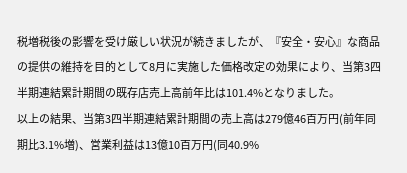税増税後の影響を受け厳しい状況が続きましたが、『安全・安心』な商品の提供の維持を目的として8月に実施した価格改定の効果により、当第3四半期連結累計期間の既存店売上高前年比は101.4%となりました。
以上の結果、当第3四半期連結累計期間の売上高は279億46百万円(前年同期比3.1%増)、営業利益は13億10百万円(同40.9%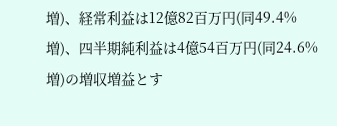増)、経常利益は12億82百万円(同49.4%増)、四半期純利益は4億54百万円(同24.6%増)の増収増益とす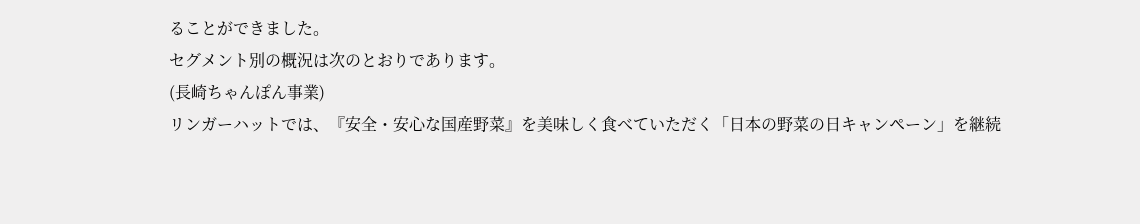ることができました。
セグメント別の概況は次のとおりであります。
(長崎ちゃんぽん事業)
リンガーハットでは、『安全・安心な国産野菜』を美味しく食べていただく「日本の野菜の日キャンペーン」を継続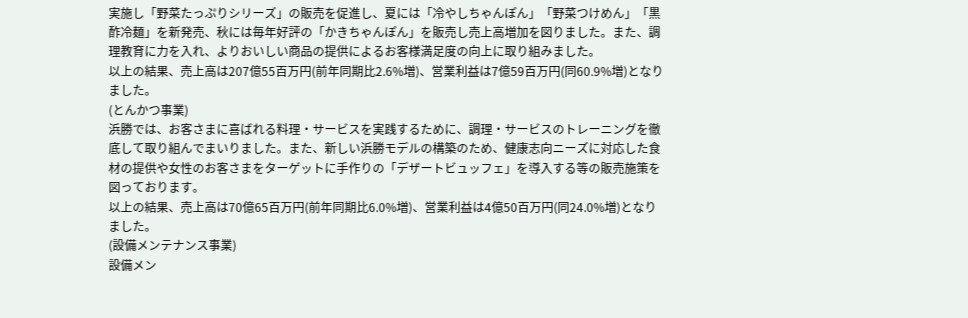実施し「野菜たっぷりシリーズ」の販売を促進し、夏には「冷やしちゃんぽん」「野菜つけめん」「黒酢冷麺」を新発売、秋には毎年好評の「かきちゃんぽん」を販売し売上高増加を図りました。また、調理教育に力を入れ、よりおいしい商品の提供によるお客様満足度の向上に取り組みました。
以上の結果、売上高は207億55百万円(前年同期比2.6%増)、営業利益は7億59百万円(同60.9%増)となりました。
(とんかつ事業)
浜勝では、お客さまに喜ばれる料理・サービスを実践するために、調理・サービスのトレーニングを徹底して取り組んでまいりました。また、新しい浜勝モデルの構築のため、健康志向ニーズに対応した食材の提供や女性のお客さまをターゲットに手作りの「デザートビュッフェ」を導入する等の販売施策を図っております。
以上の結果、売上高は70億65百万円(前年同期比6.0%増)、営業利益は4億50百万円(同24.0%増)となりました。
(設備メンテナンス事業)
設備メン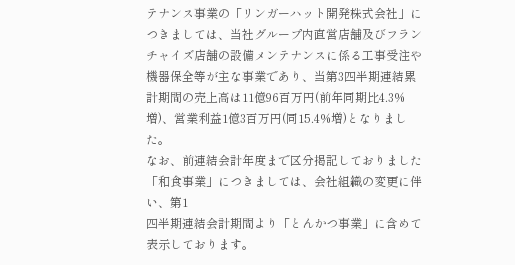テナンス事業の「リンガーハット開発株式会社」につきましては、当社グループ内直営店舗及びフランチャイズ店舗の設備メンテナンスに係る工事受注や機器保全等が主な事業であり、当第3四半期連結累計期間の売上高は11億96百万円(前年同期比4.3%増)、営業利益1億3百万円(同15.4%増)となりました。
なお、前連結会計年度まで区分掲記しておりました「和食事業」につきましては、会社組織の変更に伴い、第1
四半期連結会計期間より「とんかつ事業」に含めて表示しております。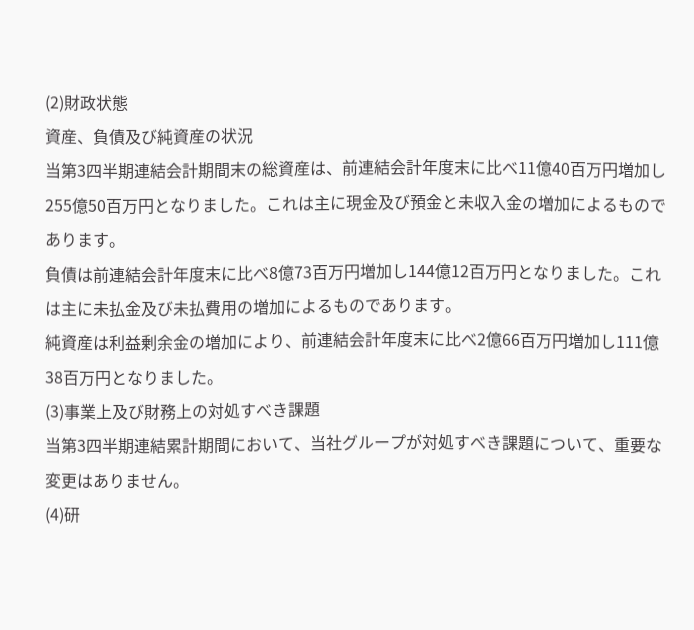(2)財政状態
資産、負債及び純資産の状況
当第3四半期連結会計期間末の総資産は、前連結会計年度末に比べ11億40百万円増加し255億50百万円となりました。これは主に現金及び預金と未収入金の増加によるものであります。
負債は前連結会計年度末に比べ8億73百万円増加し144億12百万円となりました。これは主に未払金及び未払費用の増加によるものであります。
純資産は利益剰余金の増加により、前連結会計年度末に比べ2億66百万円増加し111億38百万円となりました。
(3)事業上及び財務上の対処すべき課題
当第3四半期連結累計期間において、当社グループが対処すべき課題について、重要な変更はありません。
(4)研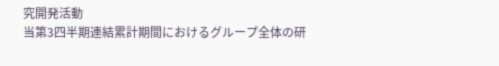究開発活動
当第3四半期連結累計期間におけるグループ全体の研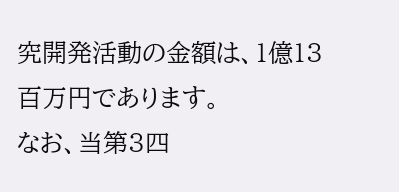究開発活動の金額は、1億13百万円であります。
なお、当第3四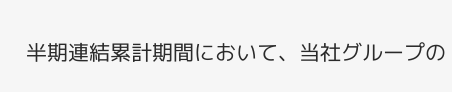半期連結累計期間において、当社グループの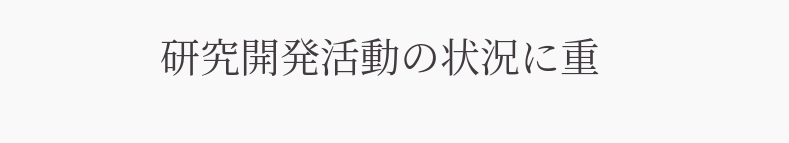研究開発活動の状況に重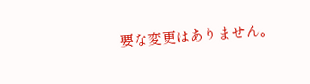要な変更はありません。